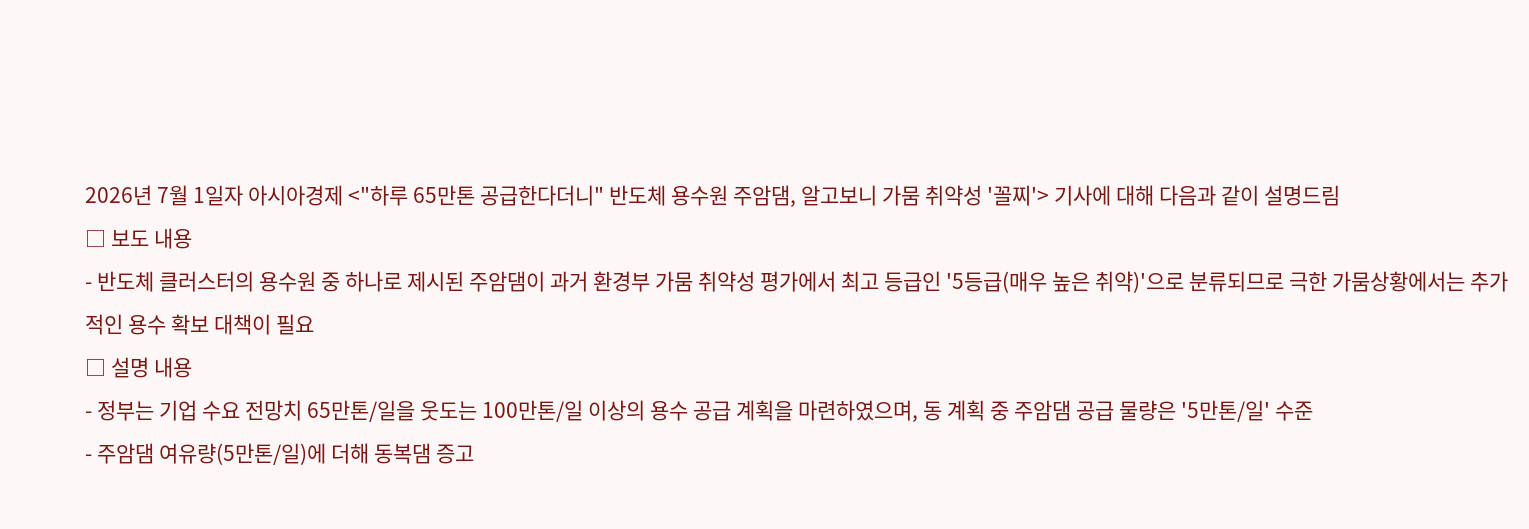2026년 7월 1일자 아시아경제 <"하루 65만톤 공급한다더니" 반도체 용수원 주암댐, 알고보니 가뭄 취약성 '꼴찌'> 기사에 대해 다음과 같이 설명드림
□ 보도 내용
- 반도체 클러스터의 용수원 중 하나로 제시된 주암댐이 과거 환경부 가뭄 취약성 평가에서 최고 등급인 '5등급(매우 높은 취약)'으로 분류되므로 극한 가뭄상황에서는 추가적인 용수 확보 대책이 필요
□ 설명 내용
- 정부는 기업 수요 전망치 65만톤/일을 웃도는 100만톤/일 이상의 용수 공급 계획을 마련하였으며, 동 계획 중 주암댐 공급 물량은 '5만톤/일' 수준
- 주암댐 여유량(5만톤/일)에 더해 동복댐 증고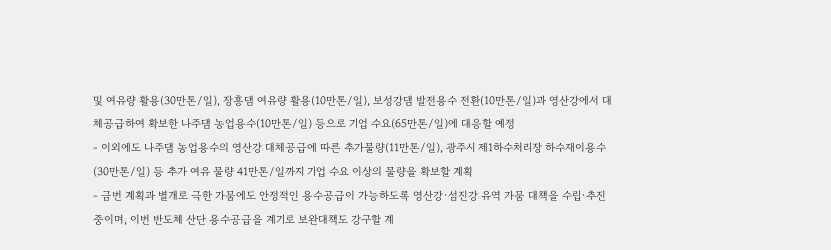및 여유량 활용(30만톤/일), 장흥댐 여유량 활용(10만톤/일), 보성강댐 발전용수 전환(10만톤/일)과 영산강에서 대체공급하여 확보한 나주댐 농업용수(10만톤/일) 등으로 기업 수요(65만톤/일)에 대응할 예정
- 이외에도 나주댐 농업용수의 영산강 대체공급에 따른 추가물량(11만톤/일), 광주시 제1하수처리장 하수재이용수(30만톤/일) 등 추가 여유 물량 41만톤/일까지 기업 수요 이상의 물량을 확보할 계획
- 금번 계획과 별개로 극한 가뭄에도 안정적인 용수공급이 가능하도록 영산강·섬진강 유역 가뭄 대책을 수립·추진 중이며, 이번 반도체 산단 용수공급을 계기로 보완대책도 강구할 계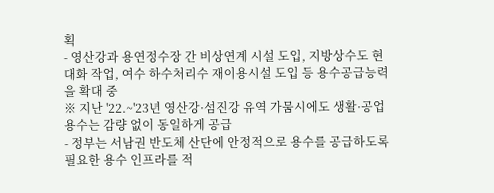획
- 영산강과 용연정수장 간 비상연계 시설 도입, 지방상수도 현대화 작업, 여수 하수처리수 재이용시설 도입 등 용수공급능력을 확대 중
※ 지난 '22.~'23년 영산강·섬진강 유역 가뭄시에도 생활·공업용수는 감량 없이 동일하게 공급
- 정부는 서남권 반도체 산단에 안정적으로 용수를 공급하도록 필요한 용수 인프라를 적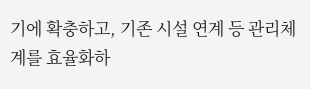기에 확충하고, 기존 시설 연계 등 관리체계를 효율화하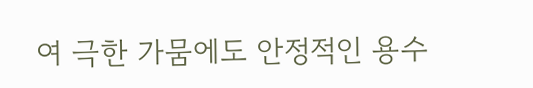여 극한 가뭄에도 안정적인 용수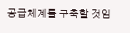공급체계를 구축할 것임